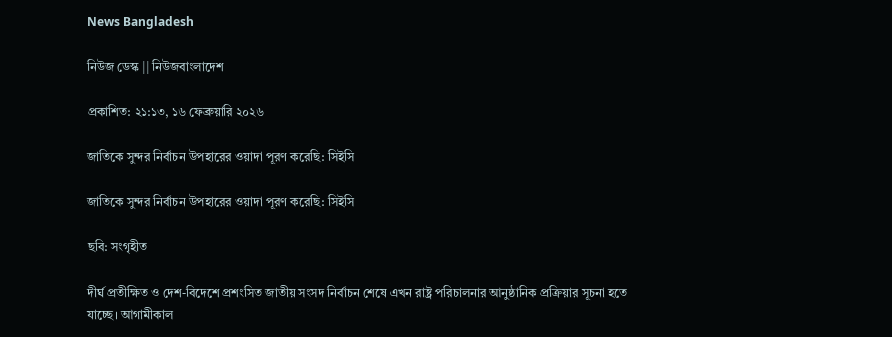News Bangladesh

নিউজ ডেস্ক || নিউজবাংলাদেশ

প্রকাশিত: ২১:১৩, ১৬ ফেব্রুয়ারি ২০২৬

জাতিকে সুন্দর নির্বাচন উপহারের ওয়াদা পূরণ করেছি: সিইসি

জাতিকে সুন্দর নির্বাচন উপহারের ওয়াদা পূরণ করেছি: সিইসি

ছবি: সংগৃহীত

দীর্ঘ প্রতীক্ষিত ও দেশ-বিদেশে প্রশংসিত জাতীয় সংসদ নির্বাচন শেষে এখন রাষ্ট্র পরিচালনার আনুষ্ঠানিক প্রক্রিয়ার সূচনা হতে যাচ্ছে। আগামীকাল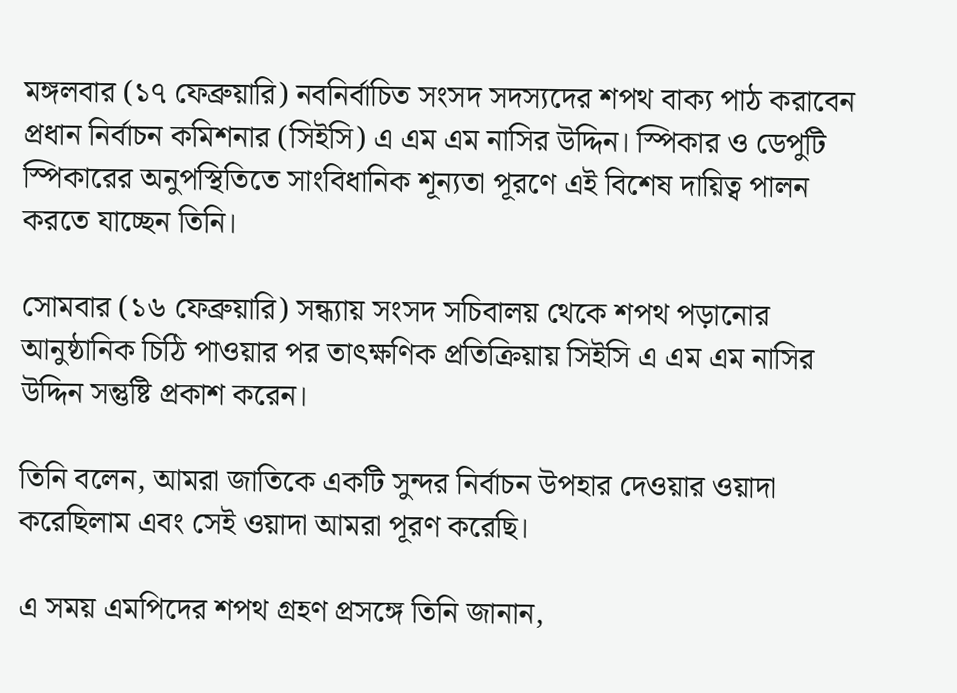মঙ্গলবার (১৭ ফেব্রুয়ারি) নবনির্বাচিত সংসদ সদস্যদের শপথ বাক্য পাঠ করাবেন প্রধান নির্বাচন কমিশনার (সিইসি) এ এম এম নাসির উদ্দিন। স্পিকার ও ডেপুটি স্পিকারের অনুপস্থিতিতে সাংবিধানিক শূন্যতা পূরণে এই বিশেষ দায়িত্ব পালন করতে যাচ্ছেন তিনি।

সোমবার (১৬ ফেব্রুয়ারি) সন্ধ্যায় সংসদ সচিবালয় থেকে শপথ পড়ানোর আনুষ্ঠানিক চিঠি পাওয়ার পর তাৎক্ষণিক প্রতিক্রিয়ায় সিইসি এ এম এম নাসির উদ্দিন সন্তুষ্টি প্রকাশ করেন।

তিনি বলেন, আমরা জাতিকে একটি সুন্দর নির্বাচন উপহার দেওয়ার ওয়াদা করেছিলাম এবং সেই ওয়াদা আমরা পূরণ করেছি।

এ সময় এমপিদের শপথ গ্রহণ প্রসঙ্গে তিনি জানান,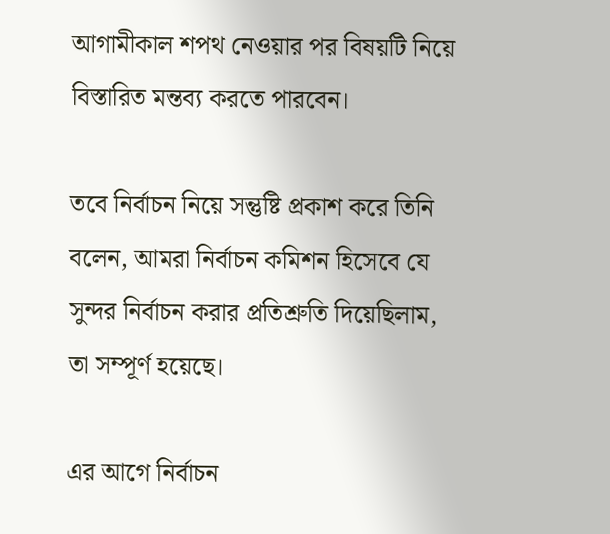আগামীকাল শপথ নেওয়ার পর বিষয়টি নিয়ে বিস্তারিত মন্তব্য করতে পারবেন।

তবে নির্বাচন নিয়ে সন্তুষ্টি প্রকাশ করে তিনি বলেন, আমরা নির্বাচন কমিশন হিসেবে যে সুন্দর নির্বাচন করার প্রতিশ্রুতি দিয়েছিলাম, তা সম্পূর্ণ হয়েছে।

এর আগে নির্বাচন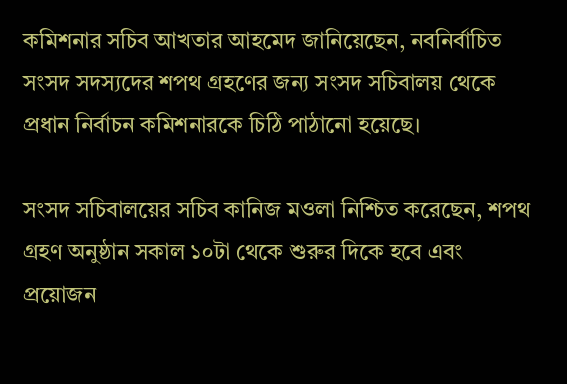কমিশনার সচিব আখতার আহমেদ জানিয়েছেন, নবনির্বাচিত সংসদ সদস্যদের শপথ গ্রহণের জন্য সংসদ সচিবালয় থেকে প্রধান নির্বাচন কমিশনারকে চিঠি পাঠানো হয়েছে।

সংসদ সচিবালয়ের সচিব কানিজ মওলা নিশ্চিত করেছেন, শপথ গ্রহণ অনুষ্ঠান সকাল ১০টা থেকে শুরুর দিকে হবে এবং প্রয়োজন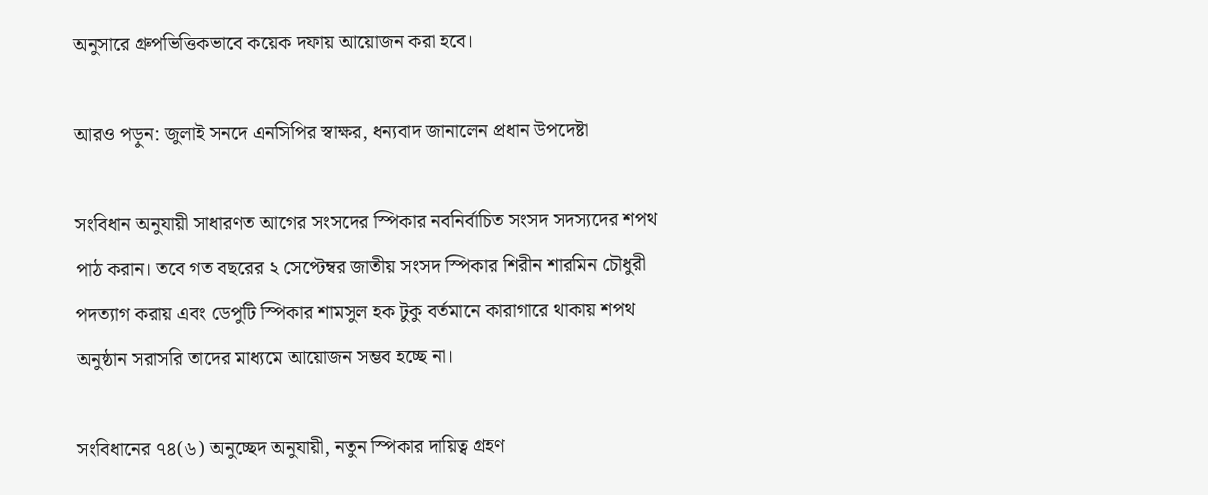অনুসারে গ্রুপভিত্তিকভাবে কয়েক দফায় আয়োজন করা হবে।

আরও পড়ুন: জুলাই সনদে এনসিপির স্বাক্ষর, ধন্যবাদ জানালেন প্রধান উপদেষ্টা

সংবিধান অনুযায়ী সাধারণত আগের সংসদের স্পিকার নবনির্বাচিত সংসদ সদস্যদের শপথ পাঠ করান। তবে গত বছরের ২ সেপ্টেম্বর জাতীয় সংসদ স্পিকার শিরীন শারমিন চৌধুরী পদত্যাগ করায় এবং ডেপুটি স্পিকার শামসুল হক টুকু বর্তমানে কারাগারে থাকায় শপথ অনুষ্ঠান সরাসরি তাদের মাধ্যমে আয়োজন সম্ভব হচ্ছে না।

সংবিধানের ৭৪(৬) অনুচ্ছেদ অনুযায়ী, নতুন স্পিকার দায়িত্ব গ্রহণ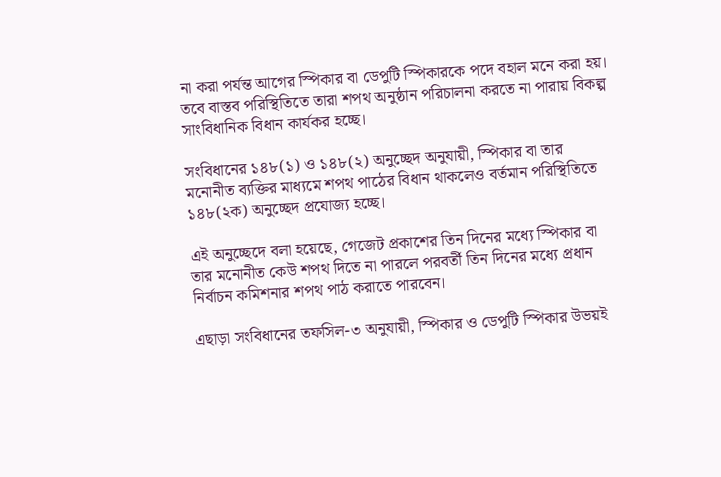না করা পর্যন্ত আগের স্পিকার বা ডেপুটি স্পিকারকে পদে বহাল মনে করা হয়। তবে বাস্তব পরিস্থিতিতে তারা শপথ অনুষ্ঠান পরিচালনা করতে না পারায় বিকল্প সাংবিধানিক বিধান কার্যকর হচ্ছে।

সংবিধানের ১৪৮(১) ও ১৪৮(২) অনুচ্ছেদ অনুযায়ী, স্পিকার বা তার মনোনীত ব্যক্তির মাধ্যমে শপথ পাঠের বিধান থাকলেও বর্তমান পরিস্থিতিতে ১৪৮(২ক) অনুচ্ছেদ প্রযোজ্য হচ্ছে।

এই অনুচ্ছেদে বলা হয়েছে, গেজেট প্রকাশের তিন দিনের মধ্যে স্পিকার বা তার মনোনীত কেউ শপথ দিতে না পারলে পরবর্তী তিন দিনের মধ্যে প্রধান নির্বাচন কমিশনার শপথ পাঠ করাতে পারবেন।

এছাড়া সংবিধানের তফসিল-৩ অনুযায়ী, স্পিকার ও ডেপুটি স্পিকার উভয়ই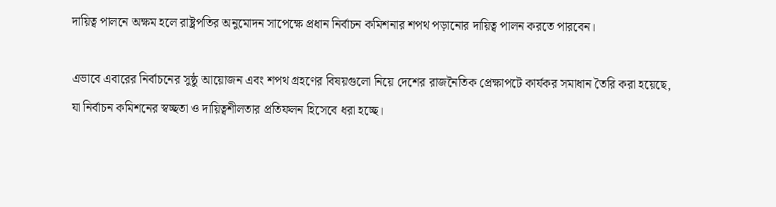দায়িত্ব পালনে অক্ষম হলে রাষ্ট্রপতির অনুমোদন সাপেক্ষে প্রধান নির্বাচন কমিশনার শপথ পড়ানোর দায়িত্ব পালন করতে পারবেন।

এভাবে এবারের নির্বাচনের সুষ্ঠু আয়োজন এবং শপথ গ্রহণের বিষয়গুলো নিয়ে দেশের রাজনৈতিক প্রেক্ষাপটে কার্যকর সমাধান তৈরি করা হয়েছে, যা নির্বাচন কমিশনের স্বচ্ছতা ও দায়িত্বশীলতার প্রতিফলন হিসেবে ধরা হচ্ছে।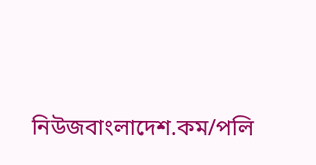নিউজবাংলাদেশ.কম/পলি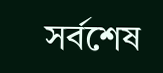সর্বশেষ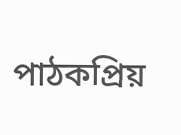পাঠকপ্রিয়